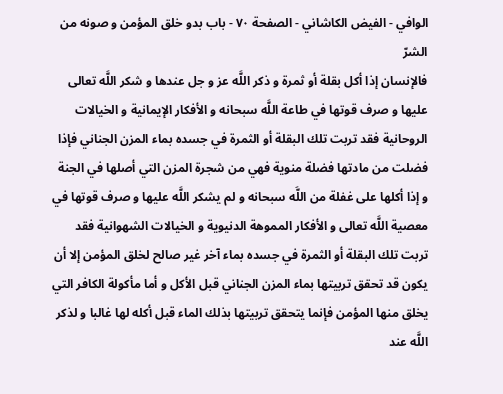الوافي - الفيض الكاشاني - الصفحة ٧٠ - باب بدو خلق المؤمن و صونه من الشرّ
فالإنسان إذا أكل بقلة أو ثمرة و ذكر اللَّه عز و جل عندها و شكر اللَّه تعالى عليها و صرف قوتها في طاعة اللَّه سبحانه و الأفكار الإيمانية و الخيالات الروحانية فقد تربت تلك البقلة أو الثمرة في جسده بماء المزن الجناني فإذا فضلت من مادتها فضلة منوية فهي من شجرة المزن التي أصلها في الجنة و إذا أكلها على غفلة من اللَّه سبحانه و لم يشكر اللَّه عليها و صرف قوتها في معصية اللَّه تعالى و الأفكار المموهة الدنيوية و الخيالات الشهوانية فقد تربت تلك البقلة أو الثمرة في جسده بماء آخر غير صالح لخلق المؤمن إلا أن يكون قد تحقق تربيتها بماء المزن الجناني قبل الأكل و أما مأكولة الكافر التي يخلق منها المؤمن فإنما يتحقق تربيتها بذلك الماء قبل أكله لها غالبا و لذكر اللَّه عند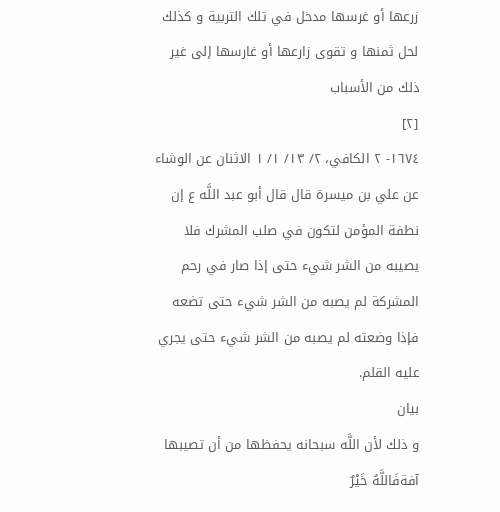زرعها أو غرسها مدخل في تلك التربية و كذلك لحل ثمنها و تقوى زارعها أو غارسها إلى غير ذلك من الأسباب
[٢]
١٦٧٤- ٢ الكافي، ٢/ ١٣/ ١/ ١ الاثنان عن الوشاء عن علي بن ميسرة قال قال أبو عبد اللَّه ع إن نطفة المؤمن لتكون في صلب المشرك فلا يصيبه من الشر شيء حتى إذا صار في رحم المشركة لم يصبه من الشر شيء حتى تضعه فإذا وضعته لم يصبه من الشر شيء حتى يجري عليه القلم.
بيان
و ذلك لأن اللَّه سبحانه يحفظها من أن تصيبها آفةفَاللَّهُ خَيْرٌ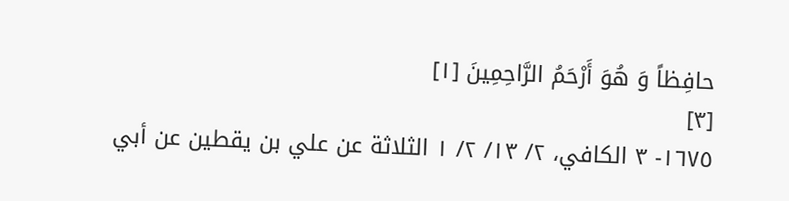حافِظاً وَ هُوَ أَرْحَمُ الرَّاحِمِينَ [١]
[٣]
١٦٧٥- ٣ الكافي، ٢/ ١٣/ ٢/ ١ الثلاثة عن علي بن يقطين عن أبي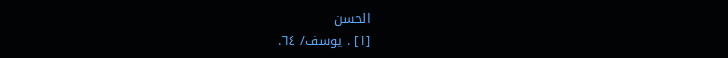الحسن
[١] . يوسف/ ٦٤.